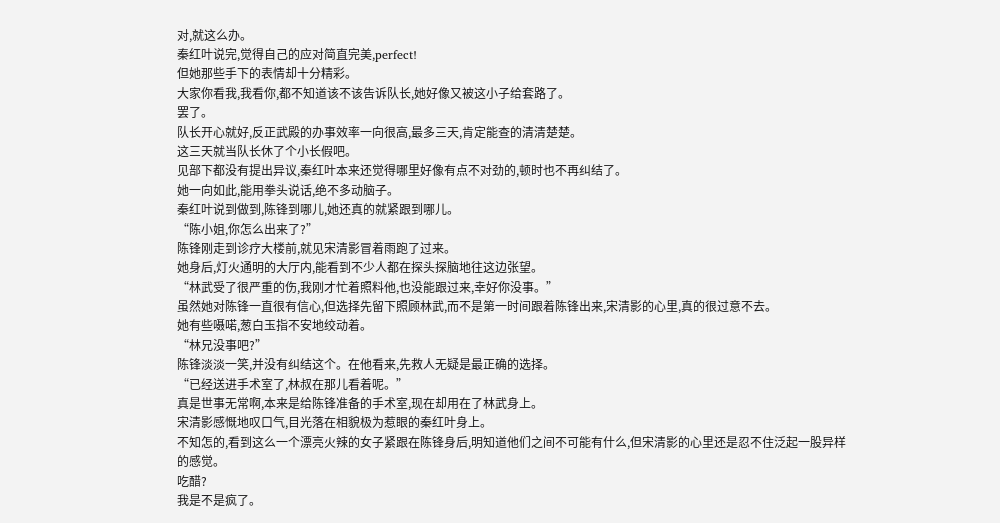对,就这么办。
秦红叶说完,觉得自己的应对简直完美,perfect!
但她那些手下的表情却十分精彩。
大家你看我,我看你,都不知道该不该告诉队长,她好像又被这小子给套路了。
罢了。
队长开心就好,反正武殿的办事效率一向很高,最多三天,肯定能查的清清楚楚。
这三天就当队长休了个小长假吧。
见部下都没有提出异议,秦红叶本来还觉得哪里好像有点不对劲的,顿时也不再纠结了。
她一向如此,能用拳头说话,绝不多动脑子。
秦红叶说到做到,陈锋到哪儿,她还真的就紧跟到哪儿。
“陈小姐,你怎么出来了?”
陈锋刚走到诊疗大楼前,就见宋清影冒着雨跑了过来。
她身后,灯火通明的大厅内,能看到不少人都在探头探脑地往这边张望。
“林武受了很严重的伤,我刚才忙着照料他,也没能跟过来,幸好你没事。”
虽然她对陈锋一直很有信心,但选择先留下照顾林武,而不是第一时间跟着陈锋出来,宋清影的心里,真的很过意不去。
她有些嗫喏,葱白玉指不安地绞动着。
“林兄没事吧?”
陈锋淡淡一笑,并没有纠结这个。在他看来,先救人无疑是最正确的选择。
“已经送进手术室了,林叔在那儿看着呢。”
真是世事无常啊,本来是给陈锋准备的手术室,现在却用在了林武身上。
宋清影感慨地叹口气,目光落在相貌极为惹眼的秦红叶身上。
不知怎的,看到这么一个漂亮火辣的女子紧跟在陈锋身后,明知道他们之间不可能有什么,但宋清影的心里还是忍不住泛起一股异样的感觉。
吃醋?
我是不是疯了。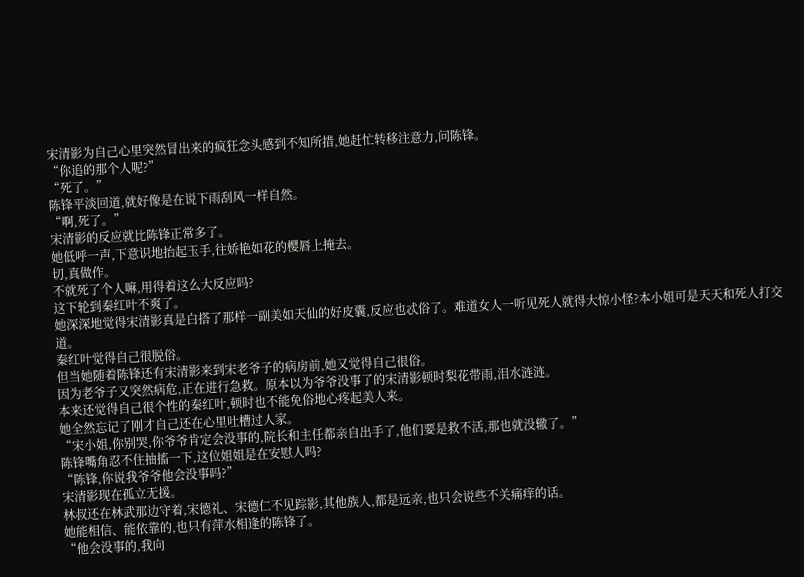宋清影为自己心里突然冒出来的疯狂念头感到不知所措,她赶忙转移注意力,问陈锋。
“你追的那个人呢?”
“死了。”
陈锋平淡回道,就好像是在说下雨刮风一样自然。
“啊,死了。”
宋清影的反应就比陈锋正常多了。
她低呼一声,下意识地抬起玉手,往娇艳如花的樱唇上掩去。
切,真做作。
不就死了个人嘛,用得着这么大反应吗?
这下轮到秦红叶不爽了。
她深深地觉得宋清影真是白搭了那样一副美如天仙的好皮囊,反应也忒俗了。难道女人一听见死人就得大惊小怪?本小姐可是天天和死人打交道。
秦红叶觉得自己很脱俗。
但当她随着陈锋还有宋清影来到宋老爷子的病房前,她又觉得自己很俗。
因为老爷子又突然病危,正在进行急救。原本以为爷爷没事了的宋清影顿时梨花带雨,泪水涟涟。
本来还觉得自己很个性的秦红叶,顿时也不能免俗地心疼起美人来。
她全然忘记了刚才自己还在心里吐槽过人家。
“宋小姐,你别哭,你爷爷肯定会没事的,院长和主任都亲自出手了,他们要是救不活,那也就没辙了。”
陈锋嘴角忍不住抽搐一下,这位姐姐是在安慰人吗?
“陈锋,你说我爷爷他会没事吗?”
宋清影现在孤立无援。
林叔还在林武那边守着,宋德礼、宋德仁不见踪影,其他族人,都是远亲,也只会说些不关痛痒的话。
她能相信、能依靠的,也只有萍水相逢的陈锋了。
“他会没事的,我向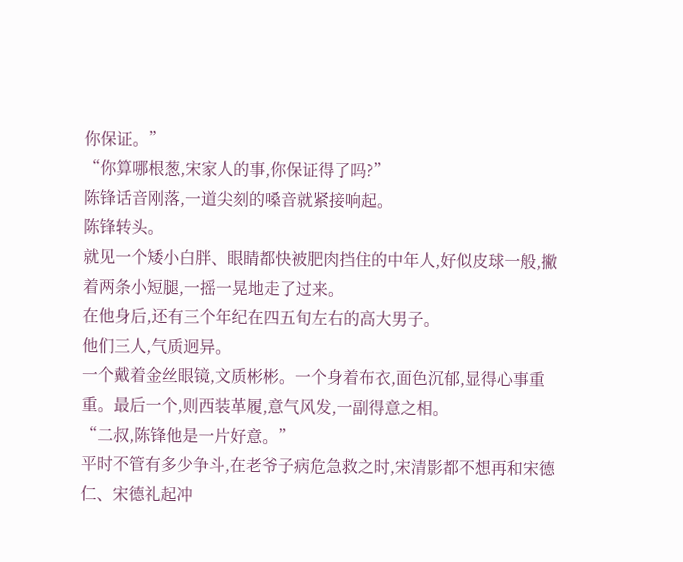你保证。”
“你算哪根葱,宋家人的事,你保证得了吗?”
陈锋话音刚落,一道尖刻的嗓音就紧接响起。
陈锋转头。
就见一个矮小白胖、眼睛都快被肥肉挡住的中年人,好似皮球一般,撇着两条小短腿,一摇一晃地走了过来。
在他身后,还有三个年纪在四五旬左右的高大男子。
他们三人,气质迥异。
一个戴着金丝眼镜,文质彬彬。一个身着布衣,面色沉郁,显得心事重重。最后一个,则西装革履,意气风发,一副得意之相。
“二叔,陈锋他是一片好意。”
平时不管有多少争斗,在老爷子病危急救之时,宋清影都不想再和宋德仁、宋德礼起冲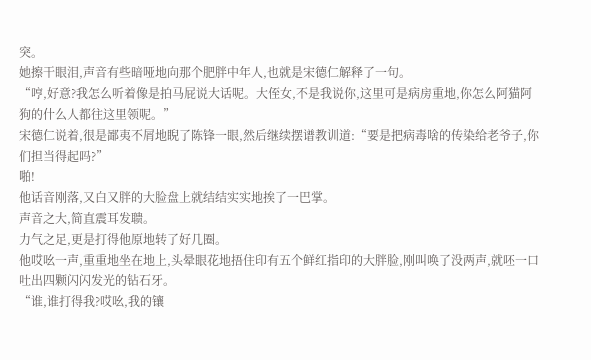突。
她擦干眼泪,声音有些暗哑地向那个肥胖中年人,也就是宋德仁解释了一句。
“哼,好意?我怎么听着像是拍马屁说大话呢。大侄女,不是我说你,这里可是病房重地,你怎么阿猫阿狗的什么人都往这里领呢。”
宋德仁说着,很是鄙夷不屑地睨了陈锋一眼,然后继续摆谱教训道:“要是把病毒啥的传染给老爷子,你们担当得起吗?”
啪!
他话音刚落,又白又胖的大脸盘上就结结实实地挨了一巴掌。
声音之大,简直震耳发聩。
力气之足,更是打得他原地转了好几圈。
他哎吆一声,重重地坐在地上,头晕眼花地捂住印有五个鲜红指印的大胖脸,刚叫唤了没两声,就呸一口吐出四颗闪闪发光的钻石牙。
“谁,谁打得我?哎吆,我的镶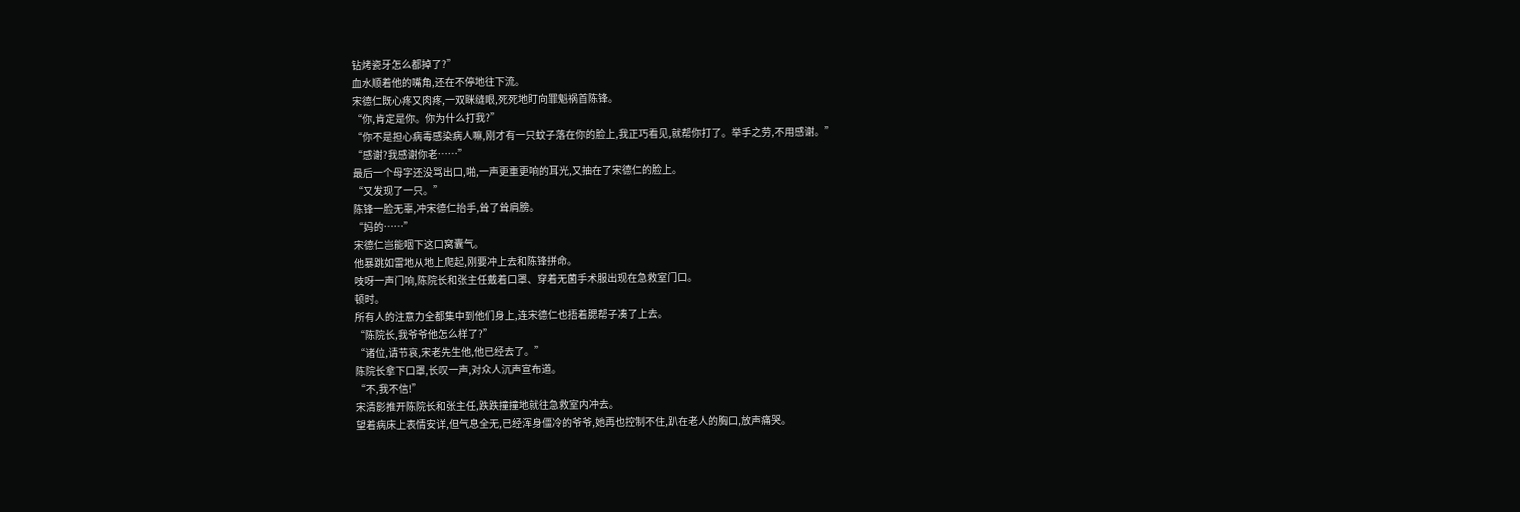钻烤瓷牙怎么都掉了?”
血水顺着他的嘴角,还在不停地往下流。
宋德仁既心疼又肉疼,一双眯缝眼,死死地盯向罪魁祸首陈锋。
“你,肯定是你。你为什么打我?”
“你不是担心病毒感染病人嘛,刚才有一只蚊子落在你的脸上,我正巧看见,就帮你打了。举手之劳,不用感谢。”
“感谢?我感谢你老……”
最后一个母字还没骂出口,啪,一声更重更响的耳光,又抽在了宋德仁的脸上。
“又发现了一只。”
陈锋一脸无辜,冲宋德仁抬手,耸了耸肩膀。
“妈的……”
宋德仁岂能咽下这口窝囊气。
他暴跳如雷地从地上爬起,刚要冲上去和陈锋拼命。
吱呀一声门响,陈院长和张主任戴着口罩、穿着无菌手术服出现在急救室门口。
顿时。
所有人的注意力全都集中到他们身上,连宋德仁也捂着腮帮子凑了上去。
“陈院长,我爷爷他怎么样了?”
“诸位,请节哀,宋老先生他,他已经去了。”
陈院长拿下口罩,长叹一声,对众人沉声宣布道。
“不,我不信!”
宋清影推开陈院长和张主任,跌跌撞撞地就往急救室内冲去。
望着病床上表情安详,但气息全无,已经浑身僵冷的爷爷,她再也控制不住,趴在老人的胸口,放声痛哭。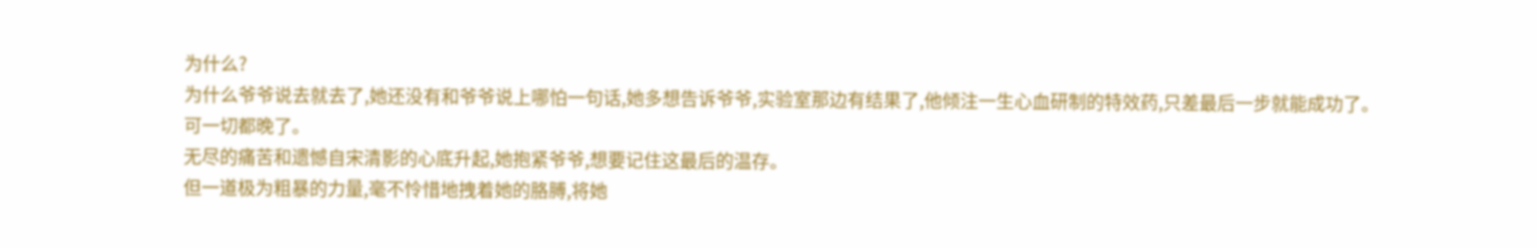为什么?
为什么爷爷说去就去了,她还没有和爷爷说上哪怕一句话,她多想告诉爷爷,实验室那边有结果了,他倾注一生心血研制的特效药,只差最后一步就能成功了。
可一切都晚了。
无尽的痛苦和遗憾自宋清影的心底升起,她抱紧爷爷,想要记住这最后的温存。
但一道极为粗暴的力量,毫不怜惜地拽着她的胳膊,将她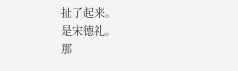扯了起来。
是宋德礼。
那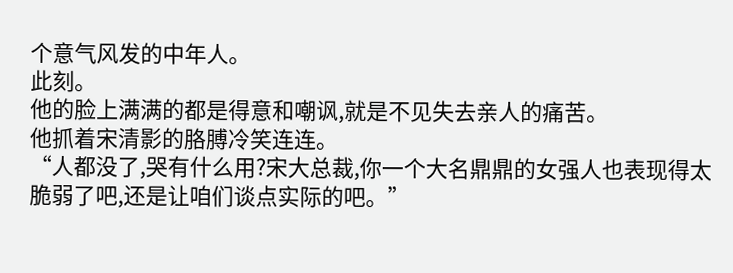个意气风发的中年人。
此刻。
他的脸上满满的都是得意和嘲讽,就是不见失去亲人的痛苦。
他抓着宋清影的胳膊冷笑连连。
“人都没了,哭有什么用?宋大总裁,你一个大名鼎鼎的女强人也表现得太脆弱了吧,还是让咱们谈点实际的吧。”